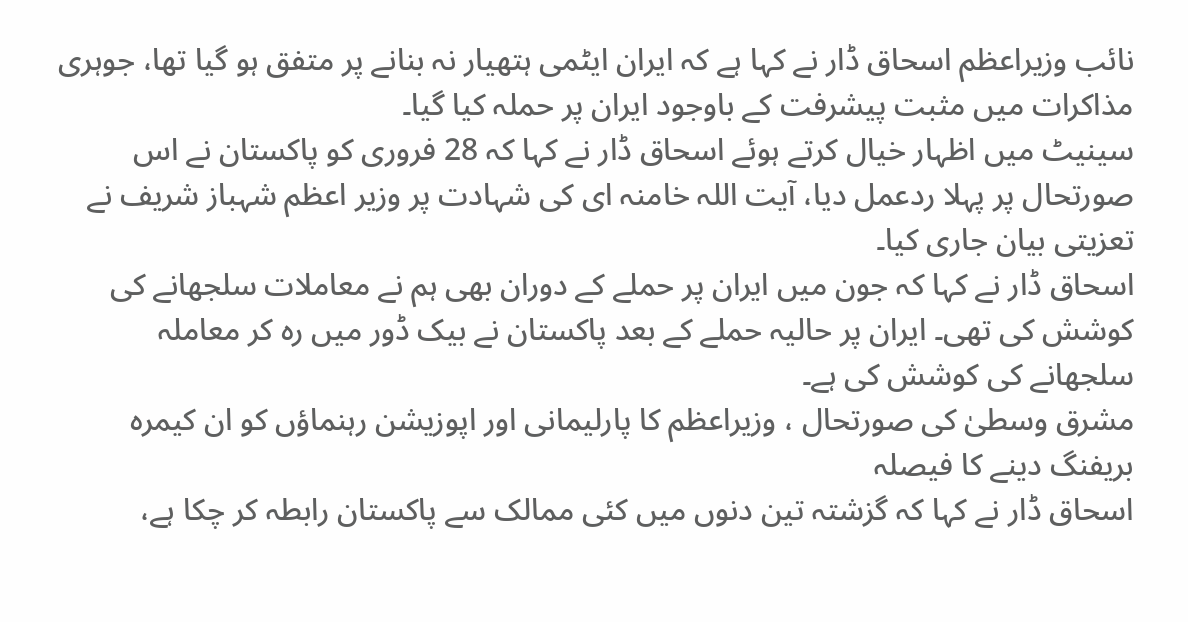نائب وزیراعظم اسحاق ڈار نے کہا ہے کہ ایران ایٹمی ہتھیار نہ بنانے پر متفق ہو گیا تھا، جوہری مذاکرات میں مثبت پیشرفت کے باوجود ایران پر حملہ کیا گیا۔
سینیٹ میں اظہار خیال کرتے ہوئے اسحاق ڈار نے کہا کہ 28 فروری کو پاکستان نے اس صورتحال پر پہلا ردعمل دیا، آیت اللہ خامنہ ای کی شہادت پر وزیر اعظم شہباز شریف نے تعزیتی بیان جاری کیا۔
اسحاق ڈار نے کہا کہ جون میں ایران پر حملے کے دوران بھی ہم نے معاملات سلجھانے کی کوشش کی تھی۔ ایران پر حالیہ حملے کے بعد پاکستان نے بیک ڈور میں رہ کر معاملہ سلجھانے کی کوشش کی ہے۔
مشرق وسطیٰ کی صورتحال ، وزیراعظم کا پارلیمانی اور اپوزیشن رہنماؤں کو ان کیمرہ بریفنگ دینے کا فیصلہ
اسحاق ڈار نے کہا کہ گزشتہ تین دنوں میں کئی ممالک سے پاکستان رابطہ کر چکا ہے،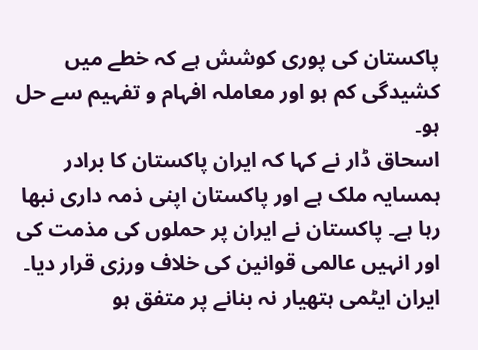پاکستان کی پوری کوشش ہے کہ خطے میں کشیدگی کم ہو اور معاملہ افہام و تفہیم سے حل ہو۔
اسحاق ڈار نے کہا کہ ایران پاکستان کا برادر ہمسایہ ملک ہے اور پاکستان اپنی ذمہ داری نبھا رہا ہے۔ پاکستان نے ایران پر حملوں کی مذمت کی اور انہیں عالمی قوانین کی خلاف ورزی قرار دیا۔ ایران ایٹمی ہتھیار نہ بنانے پر متفق ہو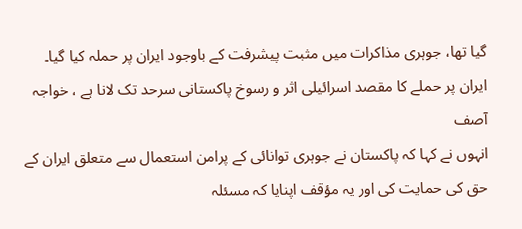گیا تھا، جوہری مذاکرات میں مثبت پیشرفت کے باوجود ایران پر حملہ کیا گیا۔
ایران پر حملے کا مقصد اسرائیلی اثر و رسوخ پاکستانی سرحد تک لانا ہے ، خواجہ آصف
انہوں نے کہا کہ پاکستان نے جوہری توانائی کے پرامن استعمال سے متعلق ایران کے حق کی حمایت کی اور یہ مؤقف اپنایا کہ مسئلہ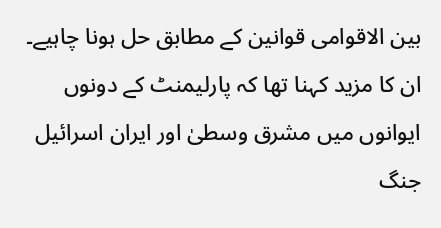بین الاقوامی قوانین کے مطابق حل ہونا چاہیے۔
ان کا مزید کہنا تھا کہ پارلیمنٹ کے دونوں ایوانوں میں مشرق وسطیٰ اور ایران اسرائیل جنگ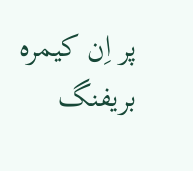پر اِن کیمرہ بریفنگ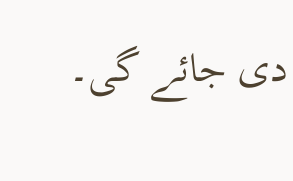دی جائے گی۔